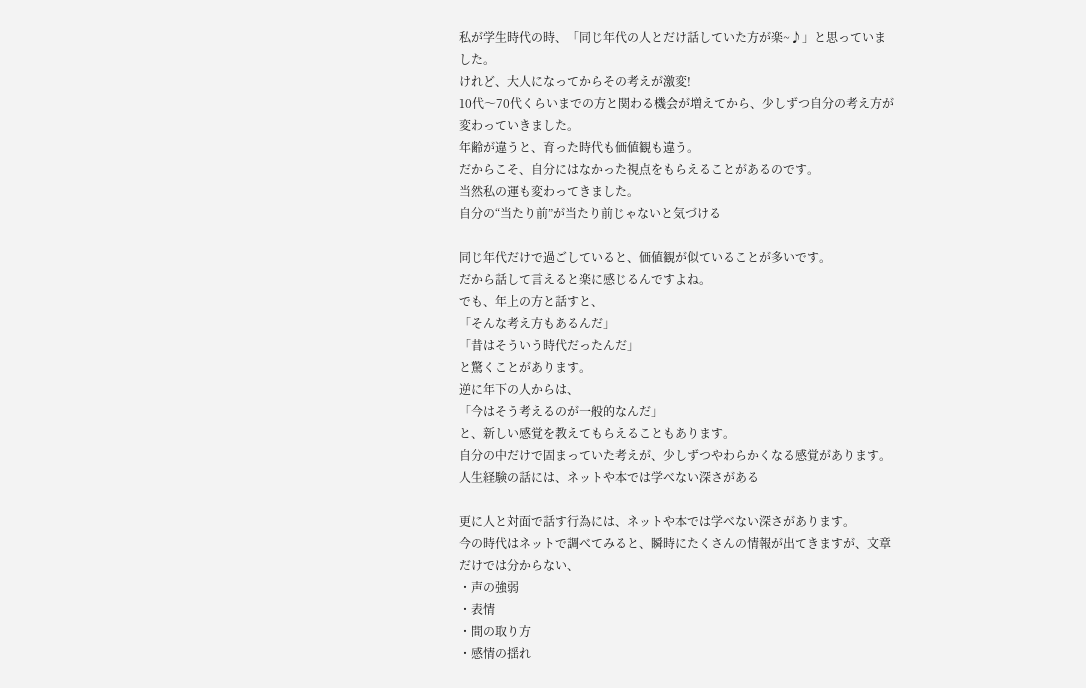私が学生時代の時、「同じ年代の人とだけ話していた方が楽~♪」と思っていました。
けれど、大人になってからその考えが激変!
10代〜70代くらいまでの方と関わる機会が増えてから、少しずつ自分の考え方が変わっていきました。
年齢が違うと、育った時代も価値観も違う。
だからこそ、自分にはなかった視点をもらえることがあるのです。
当然私の運も変わってきました。
自分の“当たり前”が当たり前じゃないと気づける

同じ年代だけで過ごしていると、価値観が似ていることが多いです。
だから話して言えると楽に感じるんですよね。
でも、年上の方と話すと、
「そんな考え方もあるんだ」
「昔はそういう時代だったんだ」
と驚くことがあります。
逆に年下の人からは、
「今はそう考えるのが一般的なんだ」
と、新しい感覚を教えてもらえることもあります。
自分の中だけで固まっていた考えが、少しずつやわらかくなる感覚があります。
人生経験の話には、ネットや本では学べない深さがある

更に人と対面で話す行為には、ネットや本では学べない深さがあります。
今の時代はネットで調べてみると、瞬時にたくさんの情報が出てきますが、文章だけでは分からない、
・声の強弱
・表情
・間の取り方
・感情の揺れ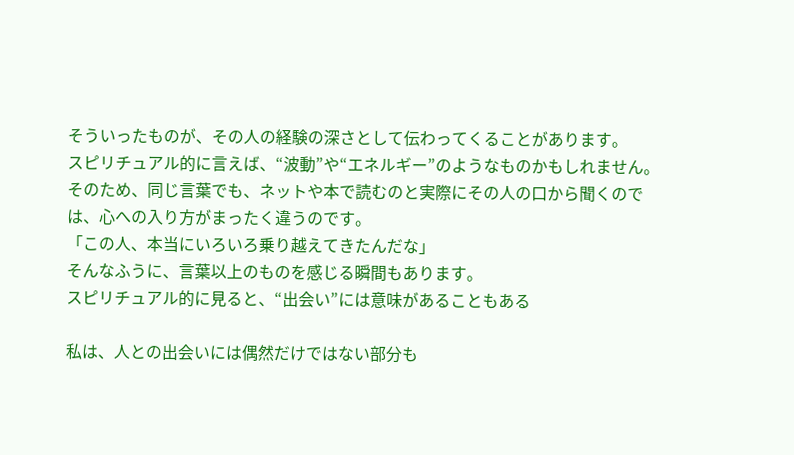そういったものが、その人の経験の深さとして伝わってくることがあります。
スピリチュアル的に言えば、“波動”や“エネルギー”のようなものかもしれません。
そのため、同じ言葉でも、ネットや本で読むのと実際にその人の口から聞くのでは、心への入り方がまったく違うのです。
「この人、本当にいろいろ乗り越えてきたんだな」
そんなふうに、言葉以上のものを感じる瞬間もあります。
スピリチュアル的に見ると、“出会い”には意味があることもある

私は、人との出会いには偶然だけではない部分も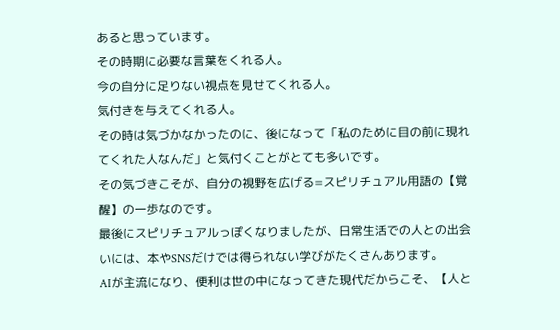あると思っています。
その時期に必要な言葉をくれる人。
今の自分に足りない視点を見せてくれる人。
気付きを与えてくれる人。
その時は気づかなかったのに、後になって「私のために目の前に現れてくれた人なんだ」と気付くことがとても多いです。
その気づきこそが、自分の視野を広げる=スピリチュアル用語の【覚醒】の一歩なのです。
最後にスピリチュアルっぽくなりましたが、日常生活での人との出会いには、本やSNSだけでは得られない学びがたくさんあります。
AIが主流になり、便利は世の中になってきた現代だからこそ、【人と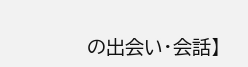の出会い・会話】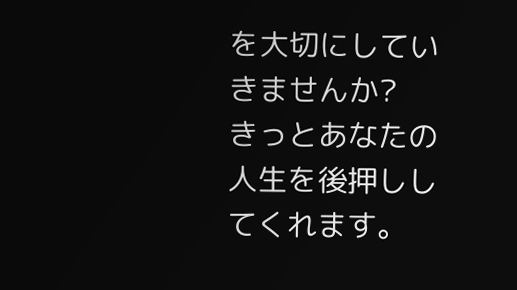を大切にしていきませんか?
きっとあなたの人生を後押ししてくれます。